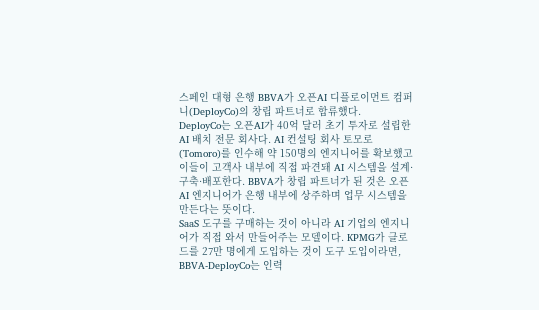스페인 대형 은행 BBVA가 오픈AI 디플로이먼트 컴퍼니(DeployCo)의 창립 파트너로 합류했다.
DeployCo는 오픈AI가 40억 달러 초기 투자로 설립한 AI 배치 전문 회사다. AI 컨설팅 회사 토모로(Tomoro)를 인수해 약 150명의 엔지니어를 확보했고 이들이 고객사 내부에 직접 파견돼 AI 시스템을 설계·구축·배포한다. BBVA가 창립 파트너가 된 것은 오픈AI 엔지니어가 은행 내부에 상주하며 업무 시스템을 만든다는 뜻이다.
SaaS 도구를 구매하는 것이 아니라 AI 기업의 엔지니어가 직접 와서 만들어주는 모델이다. KPMG가 클로드를 27만 명에게 도입하는 것이 도구 도입이라면, BBVA-DeployCo는 인력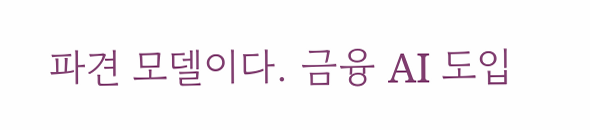파견 모델이다. 금융 AI 도입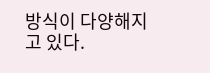방식이 다양해지고 있다.